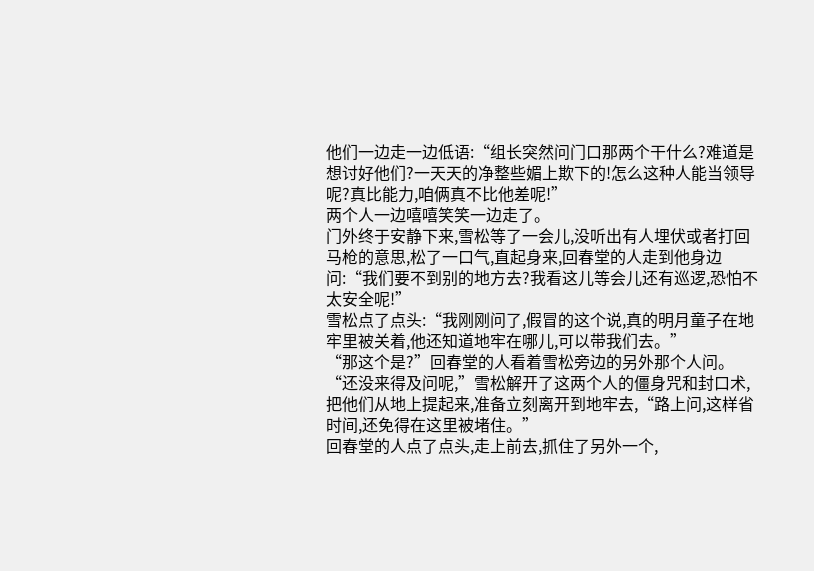他们一边走一边低语:“组长突然问门口那两个干什么?难道是想讨好他们?一天天的净整些媚上欺下的!怎么这种人能当领导呢?真比能力,咱俩真不比他差呢!”
两个人一边嘻嘻笑笑一边走了。
门外终于安静下来,雪松等了一会儿,没听出有人埋伏或者打回马枪的意思,松了一口气,直起身来,回春堂的人走到他身边问:“我们要不到别的地方去?我看这儿等会儿还有巡逻,恐怕不太安全呢!”
雪松点了点头:“我刚刚问了,假冒的这个说,真的明月童子在地牢里被关着,他还知道地牢在哪儿,可以带我们去。”
“那这个是?”回春堂的人看着雪松旁边的另外那个人问。
“还没来得及问呢,”雪松解开了这两个人的僵身咒和封口术,把他们从地上提起来,准备立刻离开到地牢去,“路上问,这样省时间,还免得在这里被堵住。”
回春堂的人点了点头,走上前去,抓住了另外一个,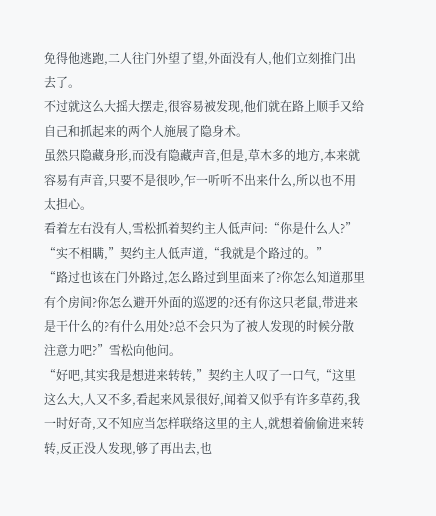免得他逃跑,二人往门外望了望,外面没有人,他们立刻推门出去了。
不过就这么大摇大摆走,很容易被发现,他们就在路上顺手又给自己和抓起来的两个人施展了隐身术。
虽然只隐藏身形,而没有隐藏声音,但是,草木多的地方,本来就容易有声音,只要不是很吵,乍一听听不出来什么,所以也不用太担心。
看着左右没有人,雪松抓着契约主人低声问:“你是什么人?”
“实不相瞒,”契约主人低声道,“我就是个路过的。”
“路过也该在门外路过,怎么路过到里面来了?你怎么知道那里有个房间?你怎么避开外面的巡逻的?还有你这只老鼠,带进来是干什么的?有什么用处?总不会只为了被人发现的时候分散注意力吧?”雪松向他问。
“好吧,其实我是想进来转转,”契约主人叹了一口气,“这里这么大,人又不多,看起来风景很好,闻着又似乎有许多草药,我一时好奇,又不知应当怎样联络这里的主人,就想着偷偷进来转转,反正没人发现,够了再出去,也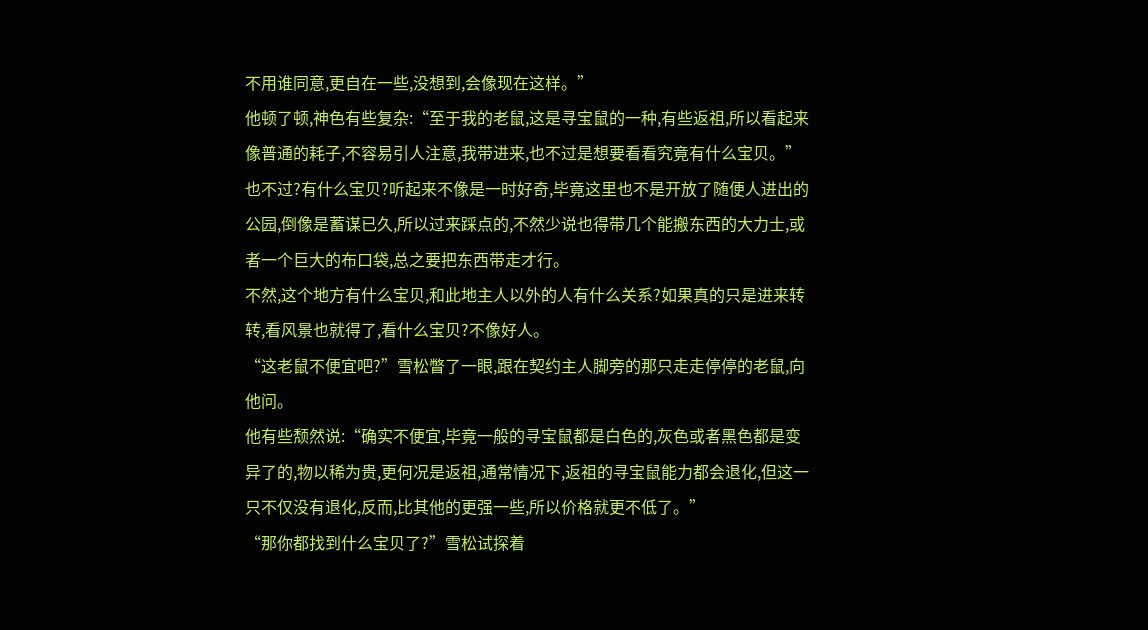不用谁同意,更自在一些,没想到,会像现在这样。”
他顿了顿,神色有些复杂:“至于我的老鼠,这是寻宝鼠的一种,有些返祖,所以看起来像普通的耗子,不容易引人注意,我带进来,也不过是想要看看究竟有什么宝贝。”
也不过?有什么宝贝?听起来不像是一时好奇,毕竟这里也不是开放了随便人进出的公园,倒像是蓄谋已久,所以过来踩点的,不然少说也得带几个能搬东西的大力士,或者一个巨大的布口袋,总之要把东西带走才行。
不然,这个地方有什么宝贝,和此地主人以外的人有什么关系?如果真的只是进来转转,看风景也就得了,看什么宝贝?不像好人。
“这老鼠不便宜吧?”雪松瞥了一眼,跟在契约主人脚旁的那只走走停停的老鼠,向他问。
他有些颓然说:“确实不便宜,毕竟一般的寻宝鼠都是白色的,灰色或者黑色都是变异了的,物以稀为贵,更何况是返祖,通常情况下,返祖的寻宝鼠能力都会退化,但这一只不仅没有退化,反而,比其他的更强一些,所以价格就更不低了。”
“那你都找到什么宝贝了?”雪松试探着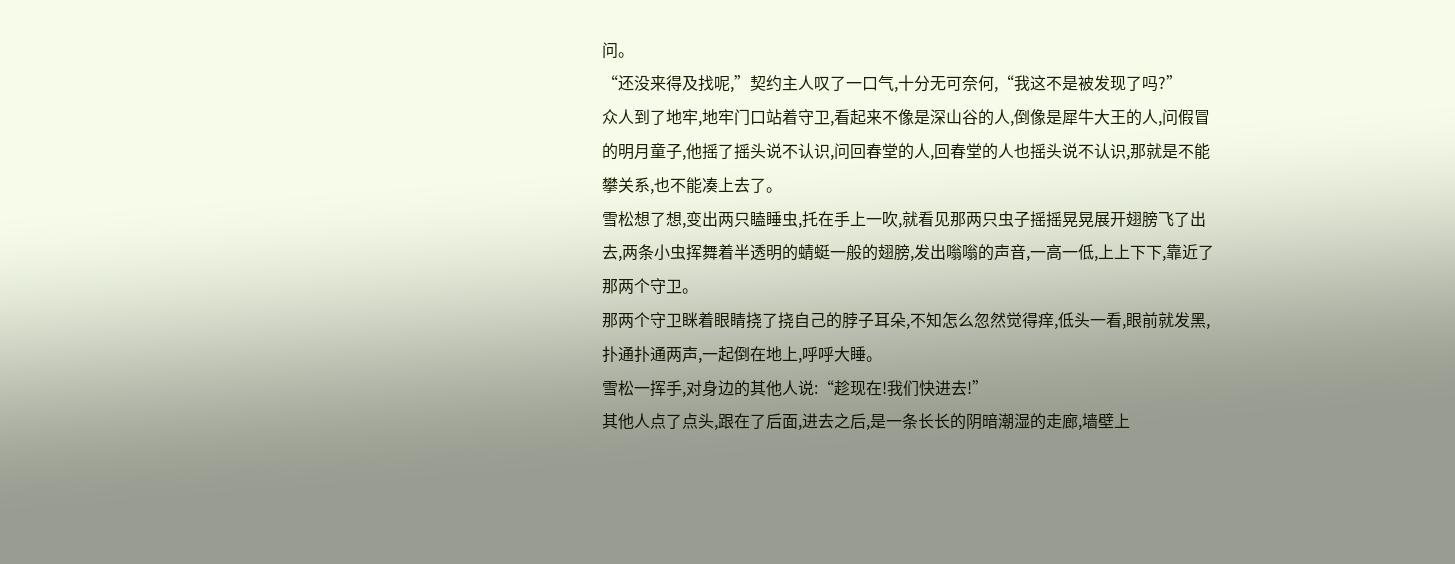问。
“还没来得及找呢,”契约主人叹了一口气,十分无可奈何,“我这不是被发现了吗?”
众人到了地牢,地牢门口站着守卫,看起来不像是深山谷的人,倒像是犀牛大王的人,问假冒的明月童子,他摇了摇头说不认识,问回春堂的人,回春堂的人也摇头说不认识,那就是不能攀关系,也不能凑上去了。
雪松想了想,变出两只瞌睡虫,托在手上一吹,就看见那两只虫子摇摇晃晃展开翅膀飞了出去,两条小虫挥舞着半透明的蜻蜓一般的翅膀,发出嗡嗡的声音,一高一低,上上下下,靠近了那两个守卫。
那两个守卫眯着眼睛挠了挠自己的脖子耳朵,不知怎么忽然觉得痒,低头一看,眼前就发黑,扑通扑通两声,一起倒在地上,呼呼大睡。
雪松一挥手,对身边的其他人说:“趁现在!我们快进去!”
其他人点了点头,跟在了后面,进去之后,是一条长长的阴暗潮湿的走廊,墙壁上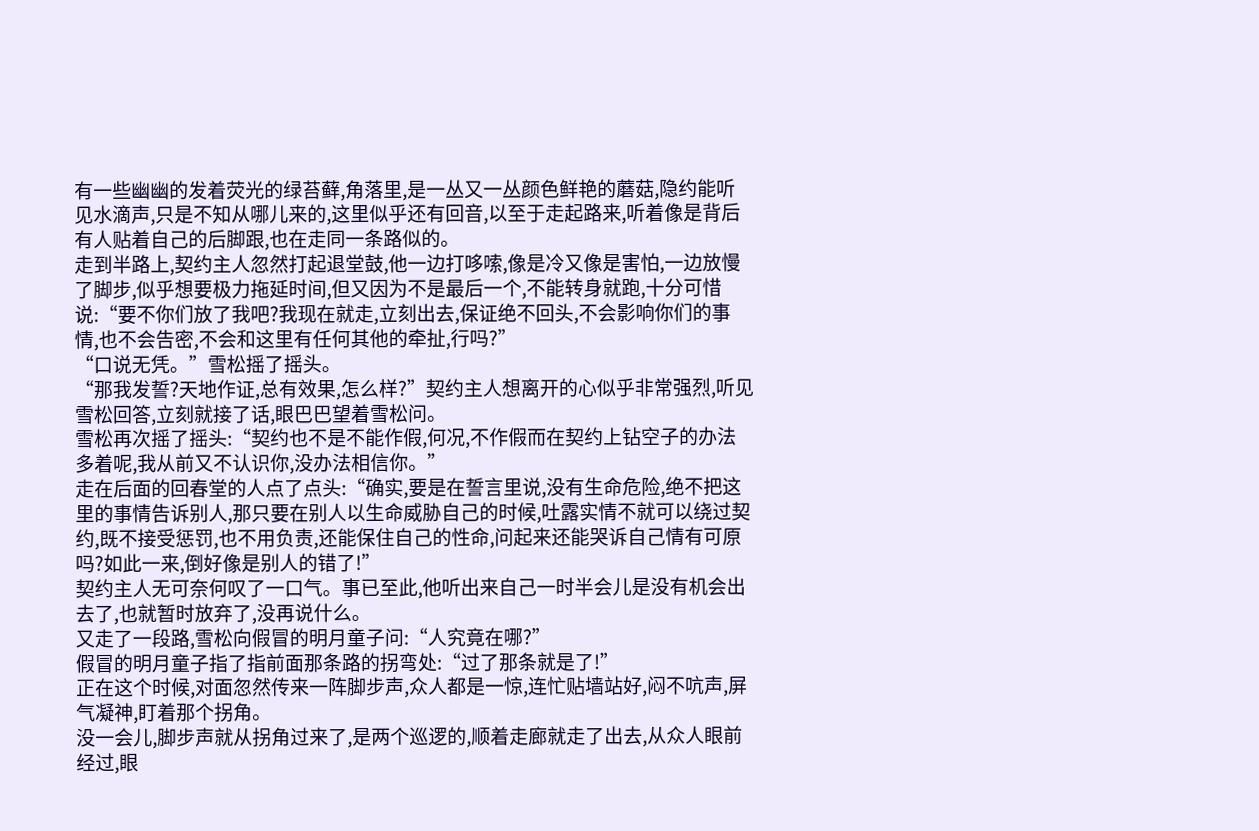有一些幽幽的发着荧光的绿苔藓,角落里,是一丛又一丛颜色鲜艳的蘑菇,隐约能听见水滴声,只是不知从哪儿来的,这里似乎还有回音,以至于走起路来,听着像是背后有人贴着自己的后脚跟,也在走同一条路似的。
走到半路上,契约主人忽然打起退堂鼓,他一边打哆嗦,像是冷又像是害怕,一边放慢了脚步,似乎想要极力拖延时间,但又因为不是最后一个,不能转身就跑,十分可惜说:“要不你们放了我吧?我现在就走,立刻出去,保证绝不回头,不会影响你们的事情,也不会告密,不会和这里有任何其他的牵扯,行吗?”
“口说无凭。”雪松摇了摇头。
“那我发誓?天地作证,总有效果,怎么样?”契约主人想离开的心似乎非常强烈,听见雪松回答,立刻就接了话,眼巴巴望着雪松问。
雪松再次摇了摇头:“契约也不是不能作假,何况,不作假而在契约上钻空子的办法多着呢,我从前又不认识你,没办法相信你。”
走在后面的回春堂的人点了点头:“确实,要是在誓言里说,没有生命危险,绝不把这里的事情告诉别人,那只要在别人以生命威胁自己的时候,吐露实情不就可以绕过契约,既不接受惩罚,也不用负责,还能保住自己的性命,问起来还能哭诉自己情有可原吗?如此一来,倒好像是别人的错了!”
契约主人无可奈何叹了一口气。事已至此,他听出来自己一时半会儿是没有机会出去了,也就暂时放弃了,没再说什么。
又走了一段路,雪松向假冒的明月童子问:“人究竟在哪?”
假冒的明月童子指了指前面那条路的拐弯处:“过了那条就是了!”
正在这个时候,对面忽然传来一阵脚步声,众人都是一惊,连忙贴墙站好,闷不吭声,屏气凝神,盯着那个拐角。
没一会儿,脚步声就从拐角过来了,是两个巡逻的,顺着走廊就走了出去,从众人眼前经过,眼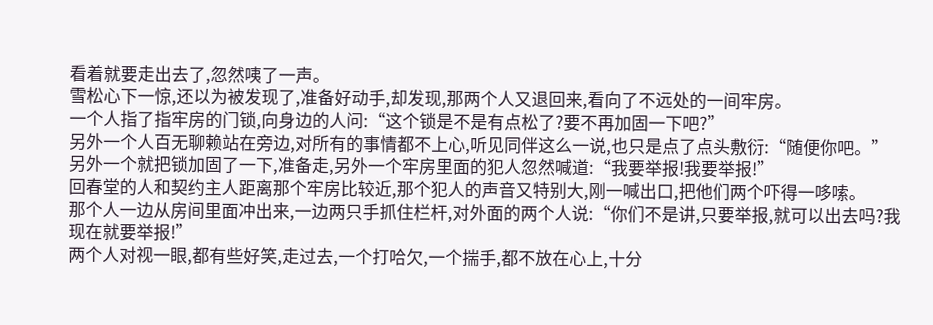看着就要走出去了,忽然咦了一声。
雪松心下一惊,还以为被发现了,准备好动手,却发现,那两个人又退回来,看向了不远处的一间牢房。
一个人指了指牢房的门锁,向身边的人问:“这个锁是不是有点松了?要不再加固一下吧?”
另外一个人百无聊赖站在旁边,对所有的事情都不上心,听见同伴这么一说,也只是点了点头敷衍:“随便你吧。”
另外一个就把锁加固了一下,准备走,另外一个牢房里面的犯人忽然喊道:“我要举报!我要举报!”
回春堂的人和契约主人距离那个牢房比较近,那个犯人的声音又特别大,刚一喊出口,把他们两个吓得一哆嗦。
那个人一边从房间里面冲出来,一边两只手抓住栏杆,对外面的两个人说:“你们不是讲,只要举报,就可以出去吗?我现在就要举报!”
两个人对视一眼,都有些好笑,走过去,一个打哈欠,一个揣手,都不放在心上,十分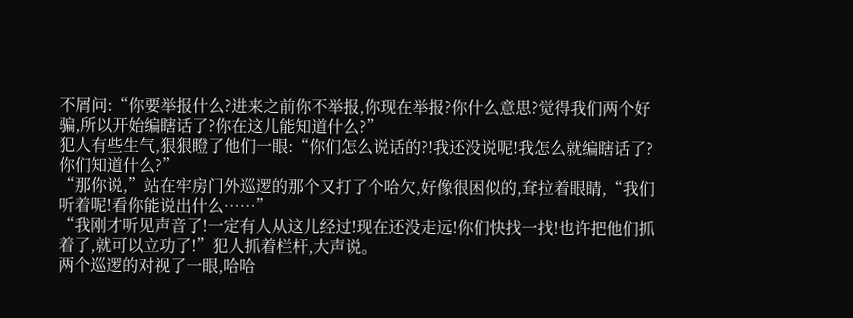不屑问:“你要举报什么?进来之前你不举报,你现在举报?你什么意思?觉得我们两个好骗,所以开始编瞎话了?你在这儿能知道什么?”
犯人有些生气,狠狠瞪了他们一眼:“你们怎么说话的?!我还没说呢!我怎么就编瞎话了?你们知道什么?”
“那你说,”站在牢房门外巡逻的那个又打了个哈欠,好像很困似的,耷拉着眼睛,“我们听着呢!看你能说出什么……”
“我刚才听见声音了!一定有人从这儿经过!现在还没走远!你们快找一找!也许把他们抓着了,就可以立功了!”犯人抓着栏杆,大声说。
两个巡逻的对视了一眼,哈哈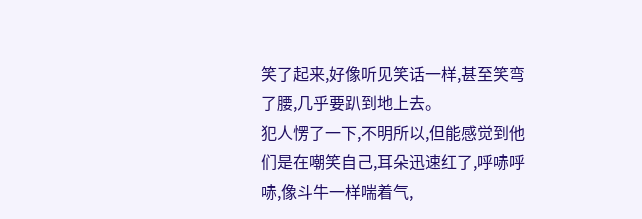笑了起来,好像听见笑话一样,甚至笑弯了腰,几乎要趴到地上去。
犯人愣了一下,不明所以,但能感觉到他们是在嘲笑自己,耳朵迅速红了,呼哧呼哧,像斗牛一样喘着气,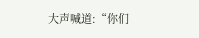大声喊道:“你们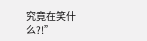究竟在笑什么?!”